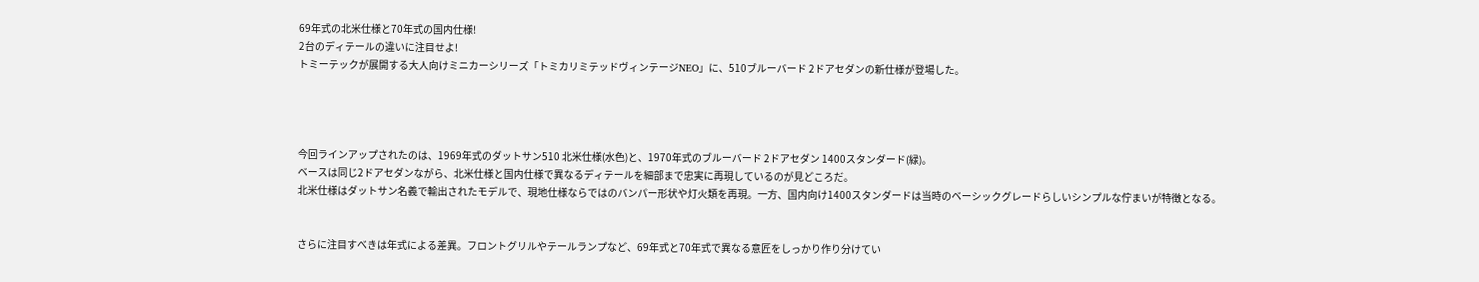69年式の北米仕様と70年式の国内仕様!
2台のディテールの違いに注目せよ!
トミーテックが展開する大人向けミニカーシリーズ「トミカリミテッドヴィンテージNEO」に、510ブルーバード 2ドアセダンの新仕様が登場した。




今回ラインアップされたのは、1969年式のダットサン510 北米仕様(水色)と、1970年式のブルーバード 2ドアセダン 1400スタンダード(緑)。
ベースは同じ2ドアセダンながら、北米仕様と国内仕様で異なるディテールを細部まで忠実に再現しているのが見どころだ。
北米仕様はダットサン名義で輸出されたモデルで、現地仕様ならではのバンパー形状や灯火類を再現。一方、国内向け1400スタンダードは当時のベーシックグレードらしいシンプルな佇まいが特徴となる。


さらに注目すべきは年式による差異。フロントグリルやテールランプなど、69年式と70年式で異なる意匠をしっかり作り分けてい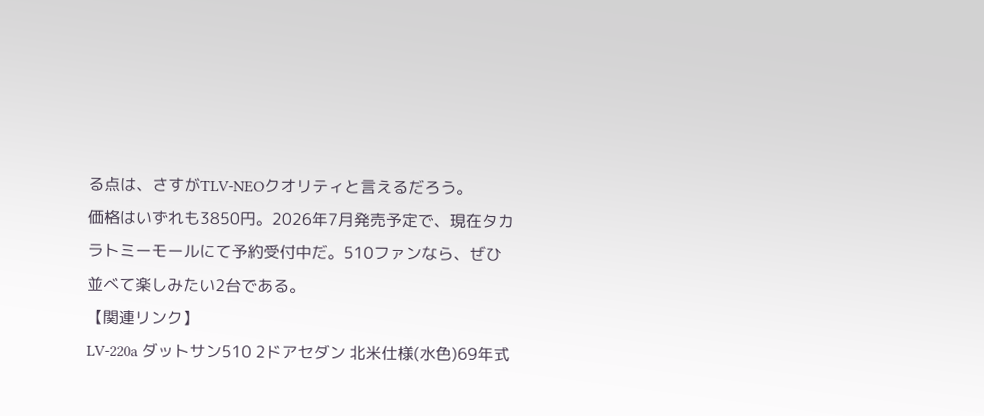る点は、さすがTLV-NEOクオリティと言えるだろう。
価格はいずれも3850円。2026年7月発売予定で、現在タカラトミーモールにて予約受付中だ。510ファンなら、ぜひ並べて楽しみたい2台である。
【関連リンク】
LV-220a ダットサン510 2ドアセダン 北米仕様(水色)69年式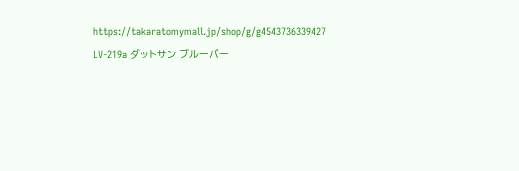https://takaratomymall.jp/shop/g/g4543736339427
LV-219a ダットサン ブルーバー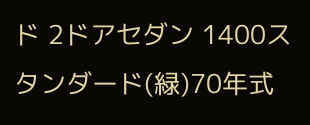ド 2ドアセダン 1400スタンダード(緑)70年式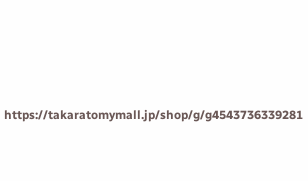https://takaratomymall.jp/shop/g/g4543736339281